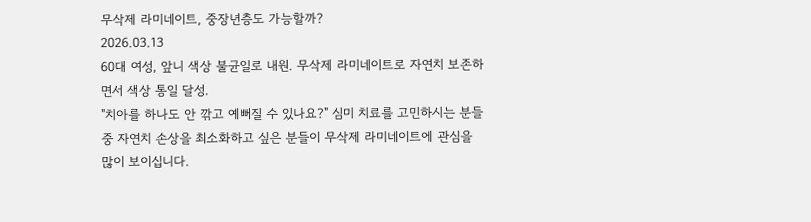무삭제 라미네이트, 중장년층도 가능할까?
2026.03.13
60대 여성, 앞니 색상 불균일로 내원. 무삭제 라미네이트로 자연치 보존하면서 색상 통일 달성.
"치아를 하나도 안 깎고 예뻐질 수 있나요?" 심미 치료를 고민하시는 분들 중 자연치 손상을 최소화하고 싶은 분들이 무삭제 라미네이트에 관심을 많이 보이십니다.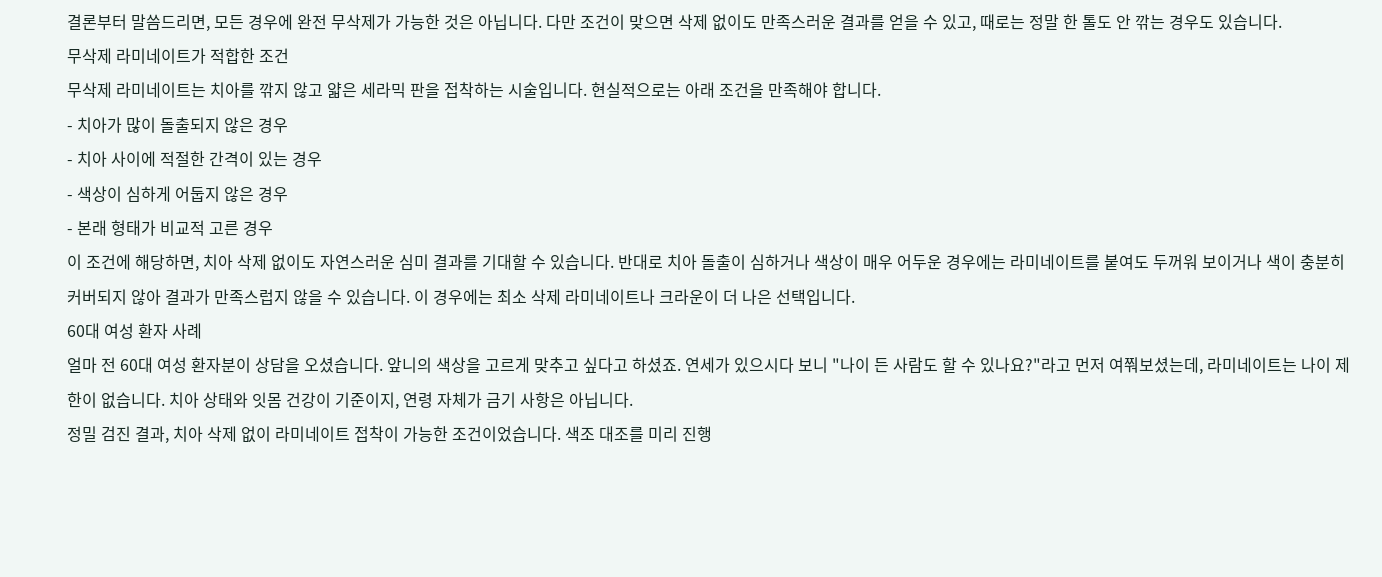결론부터 말씀드리면, 모든 경우에 완전 무삭제가 가능한 것은 아닙니다. 다만 조건이 맞으면 삭제 없이도 만족스러운 결과를 얻을 수 있고, 때로는 정말 한 톨도 안 깎는 경우도 있습니다.
무삭제 라미네이트가 적합한 조건
무삭제 라미네이트는 치아를 깎지 않고 얇은 세라믹 판을 접착하는 시술입니다. 현실적으로는 아래 조건을 만족해야 합니다.
- 치아가 많이 돌출되지 않은 경우
- 치아 사이에 적절한 간격이 있는 경우
- 색상이 심하게 어둡지 않은 경우
- 본래 형태가 비교적 고른 경우
이 조건에 해당하면, 치아 삭제 없이도 자연스러운 심미 결과를 기대할 수 있습니다. 반대로 치아 돌출이 심하거나 색상이 매우 어두운 경우에는 라미네이트를 붙여도 두꺼워 보이거나 색이 충분히 커버되지 않아 결과가 만족스럽지 않을 수 있습니다. 이 경우에는 최소 삭제 라미네이트나 크라운이 더 나은 선택입니다.
60대 여성 환자 사례
얼마 전 60대 여성 환자분이 상담을 오셨습니다. 앞니의 색상을 고르게 맞추고 싶다고 하셨죠. 연세가 있으시다 보니 "나이 든 사람도 할 수 있나요?"라고 먼저 여쭤보셨는데, 라미네이트는 나이 제한이 없습니다. 치아 상태와 잇몸 건강이 기준이지, 연령 자체가 금기 사항은 아닙니다.
정밀 검진 결과, 치아 삭제 없이 라미네이트 접착이 가능한 조건이었습니다. 색조 대조를 미리 진행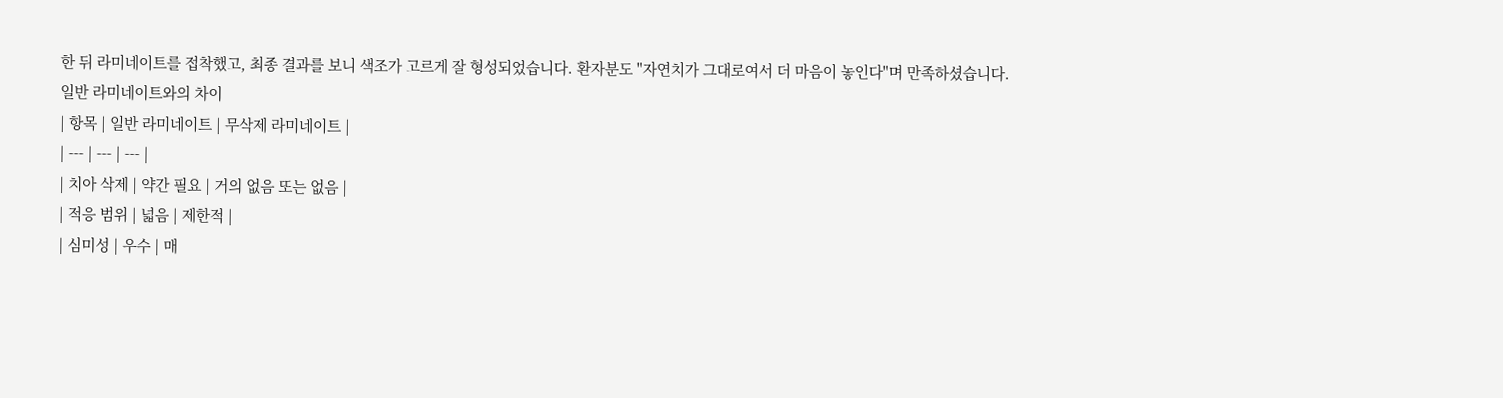한 뒤 라미네이트를 접착했고, 최종 결과를 보니 색조가 고르게 잘 형성되었습니다. 환자분도 "자연치가 그대로여서 더 마음이 놓인다"며 만족하셨습니다.
일반 라미네이트와의 차이
| 항목 | 일반 라미네이트 | 무삭제 라미네이트 |
| --- | --- | --- |
| 치아 삭제 | 약간 필요 | 거의 없음 또는 없음 |
| 적응 범위 | 넓음 | 제한적 |
| 심미성 | 우수 | 매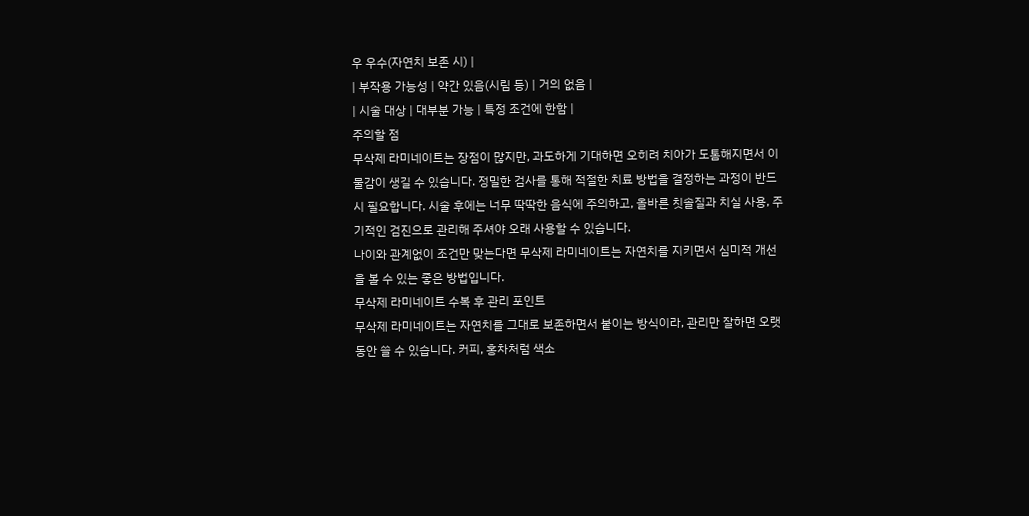우 우수(자연치 보존 시) |
| 부작용 가능성 | 약간 있음(시림 등) | 거의 없음 |
| 시술 대상 | 대부분 가능 | 특정 조건에 한함 |
주의할 점
무삭제 라미네이트는 장점이 많지만, 과도하게 기대하면 오히려 치아가 도톰해지면서 이물감이 생길 수 있습니다. 정밀한 검사를 통해 적절한 치료 방법을 결정하는 과정이 반드시 필요합니다. 시술 후에는 너무 딱딱한 음식에 주의하고, 올바른 칫솔질과 치실 사용, 주기적인 검진으로 관리해 주셔야 오래 사용할 수 있습니다.
나이와 관계없이 조건만 맞는다면 무삭제 라미네이트는 자연치를 지키면서 심미적 개선을 볼 수 있는 좋은 방법입니다.
무삭제 라미네이트 수복 후 관리 포인트
무삭제 라미네이트는 자연치를 그대로 보존하면서 붙이는 방식이라, 관리만 잘하면 오랫동안 쓸 수 있습니다. 커피, 홍차처럼 색소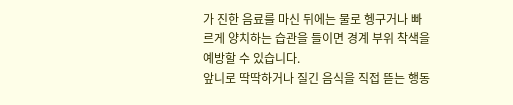가 진한 음료를 마신 뒤에는 물로 헹구거나 빠르게 양치하는 습관을 들이면 경계 부위 착색을 예방할 수 있습니다.
앞니로 딱딱하거나 질긴 음식을 직접 뜯는 행동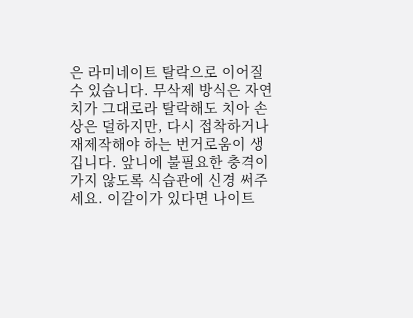은 라미네이트 탈락으로 이어질 수 있습니다. 무삭제 방식은 자연치가 그대로라 탈락해도 치아 손상은 덜하지만, 다시 접착하거나 재제작해야 하는 번거로움이 생깁니다. 앞니에 불필요한 충격이 가지 않도록 식습관에 신경 써주세요. 이갈이가 있다면 나이트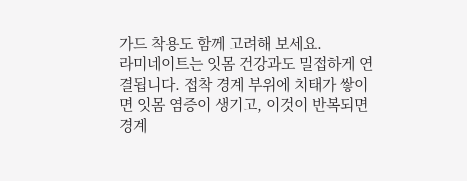가드 착용도 함께 고려해 보세요.
라미네이트는 잇몸 건강과도 밀접하게 연결됩니다. 접착 경계 부위에 치태가 쌓이면 잇몸 염증이 생기고, 이것이 반복되면 경계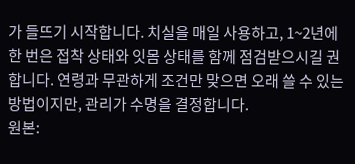가 들뜨기 시작합니다. 치실을 매일 사용하고, 1~2년에 한 번은 접착 상태와 잇몸 상태를 함께 점검받으시길 권합니다. 연령과 무관하게 조건만 맞으면 오래 쓸 수 있는 방법이지만, 관리가 수명을 결정합니다.
원본: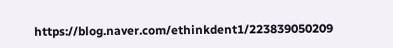https://blog.naver.com/ethinkdent1/223839050209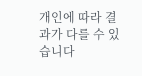개인에 따라 결과가 다를 수 있습니다